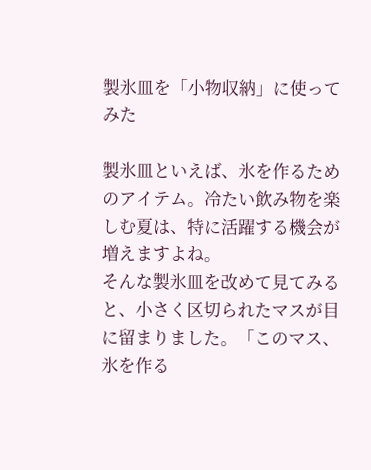製氷皿を「小物収納」に使ってみた

製氷皿といえば、氷を作るためのアイテム。冷たい飲み物を楽しむ夏は、特に活躍する機会が増えますよね。
そんな製氷皿を改めて見てみると、小さく区切られたマスが目に留まりました。「このマス、氷を作る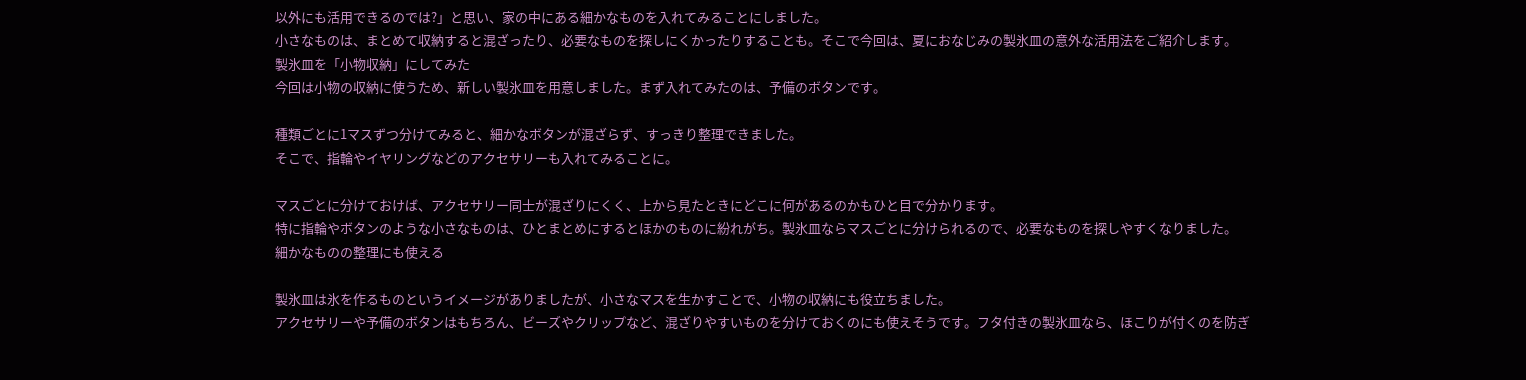以外にも活用できるのでは?」と思い、家の中にある細かなものを入れてみることにしました。
小さなものは、まとめて収納すると混ざったり、必要なものを探しにくかったりすることも。そこで今回は、夏におなじみの製氷皿の意外な活用法をご紹介します。
製氷皿を「小物収納」にしてみた
今回は小物の収納に使うため、新しい製氷皿を用意しました。まず入れてみたのは、予備のボタンです。

種類ごとに1マスずつ分けてみると、細かなボタンが混ざらず、すっきり整理できました。
そこで、指輪やイヤリングなどのアクセサリーも入れてみることに。

マスごとに分けておけば、アクセサリー同士が混ざりにくく、上から見たときにどこに何があるのかもひと目で分かります。
特に指輪やボタンのような小さなものは、ひとまとめにするとほかのものに紛れがち。製氷皿ならマスごとに分けられるので、必要なものを探しやすくなりました。
細かなものの整理にも使える

製氷皿は氷を作るものというイメージがありましたが、小さなマスを生かすことで、小物の収納にも役立ちました。
アクセサリーや予備のボタンはもちろん、ビーズやクリップなど、混ざりやすいものを分けておくのにも使えそうです。フタ付きの製氷皿なら、ほこりが付くのを防ぎ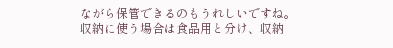ながら保管できるのもうれしいですね。
収納に使う場合は食品用と分け、収納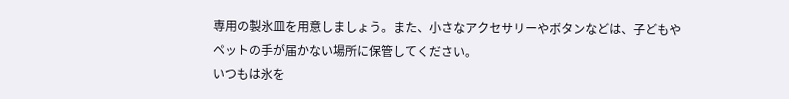専用の製氷皿を用意しましょう。また、小さなアクセサリーやボタンなどは、子どもやペットの手が届かない場所に保管してください。
いつもは氷を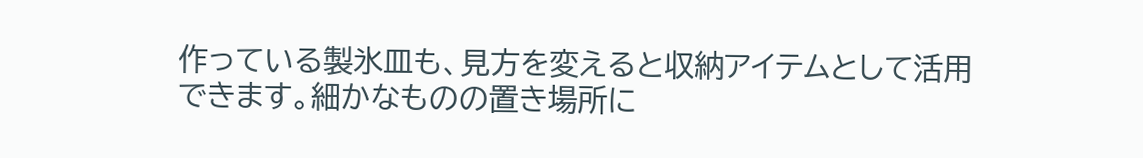作っている製氷皿も、見方を変えると収納アイテムとして活用できます。細かなものの置き場所に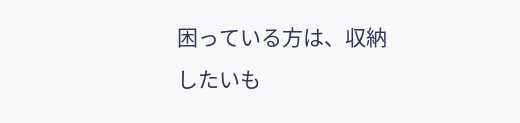困っている方は、収納したいも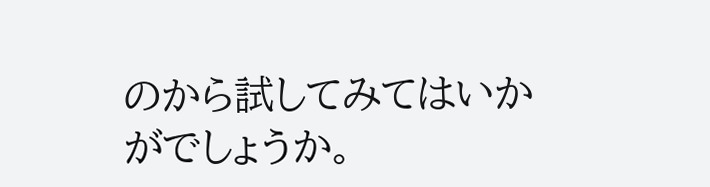のから試してみてはいかがでしょうか。